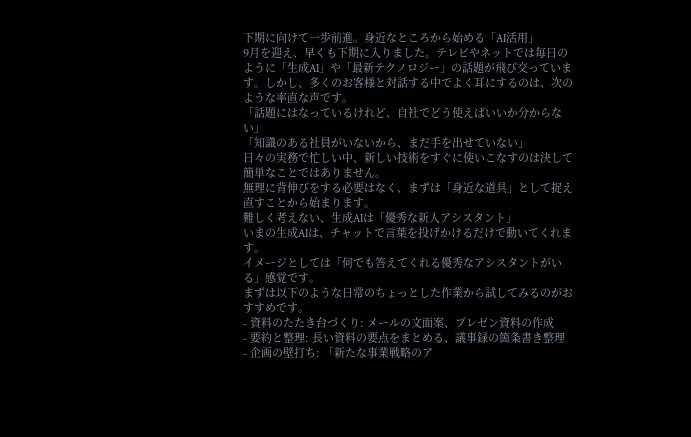下期に向けて一歩前進。身近なところから始める「AI活用」
9月を迎え、早くも下期に入りました。テレビやネットでは毎日のように「生成AI」や「最新テクノロジー」の話題が飛び交っています。しかし、多くのお客様と対話する中でよく耳にするのは、次のような率直な声です。
「話題にはなっているけれど、自社でどう使えばいいか分からない」
「知識のある社員がいないから、まだ手を出せていない」
日々の実務で忙しい中、新しい技術をすぐに使いこなすのは決して簡単なことではありません。
無理に背伸びをする必要はなく、まずは「身近な道具」として捉え直すことから始まります。
難しく考えない、生成AIは「優秀な新人アシスタント」
いまの生成AIは、チャットで言葉を投げかけるだけで動いてくれます。
イメージとしては「何でも答えてくれる優秀なアシスタントがいる」感覚です。
まずは以下のような日常のちょっとした作業から試してみるのがおすすめです。
- 資料のたたき台づくり: メールの文面案、プレゼン資料の作成
- 要約と整理: 長い資料の要点をまとめる、議事録の箇条書き整理
- 企画の壁打ち: 「新たな事業戦略のア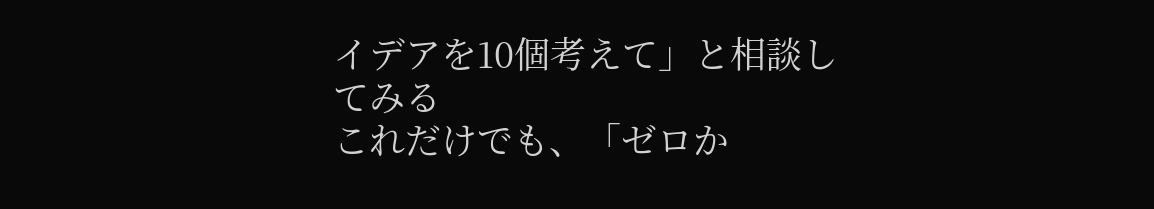イデアを10個考えて」と相談してみる
これだけでも、「ゼロか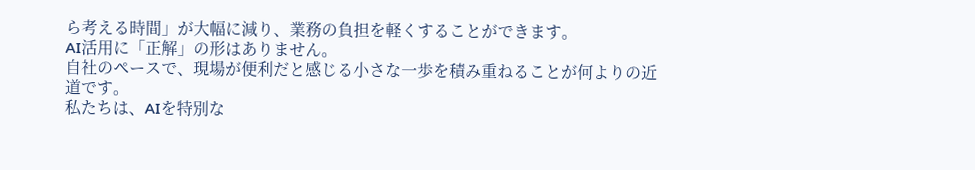ら考える時間」が大幅に減り、業務の負担を軽くすることができます。
AI活用に「正解」の形はありません。
自社のペースで、現場が便利だと感じる小さな一歩を積み重ねることが何よりの近道です。
私たちは、AIを特別な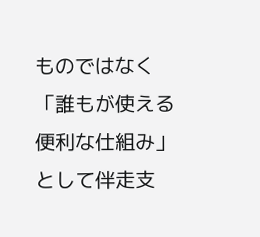ものではなく「誰もが使える便利な仕組み」として伴走支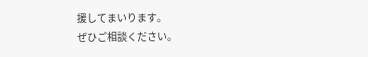援してまいります。
ぜひご相談ください。